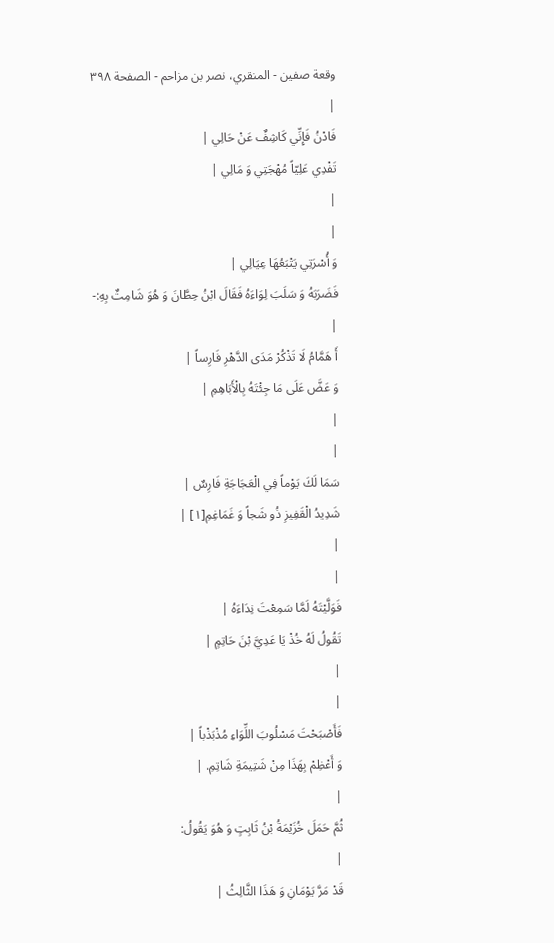وقعة صفين - المنقري، نصر بن مزاحم - الصفحة ٣٩٨
|
فَادْنُ فَإِنِّي كَاشِفٌ عَنْ حَالِي |
تَفْدِي عَلِيّاً مُهْجَتِي وَ مَالِي |
|
|
وَ أُسْرَتِي يَتْبَعُهَا عِيَالِي |
فَضَرَبَهُ وَ سَلَبَ لِوَاءَهُ فَقَالَ ابْنُ حِطَّانَ وَ هُوَ شَامِتٌ بِهِ:-
|
أَ هَمَّامُ لَا تَذْكُرْ مَدَى الدَّهْرِ فَارِساً |
وَ عَضَّ عَلَى مَا جِئْتَهُ بِالْأَبَاهِمِ |
|
|
سَمَا لَكَ يَوْماً فِي الْعَجَاجَةِ فَارِسٌ |
شَدِيدُ الْقَفِيزِ ذُو شَجاً وَ غَمَاغِمِ[١] |
|
|
فَوَلَّيْتَهُ لَمَّا سَمِعْتَ نِدَاءَهُ |
تَقُولُ لَهُ خُذْ يَا عَدِيَّ بْنَ حَاتِمٍ |
|
|
فَأَصْبَحْتَ مَسْلُوبَ اللِّوَاءِ مُذْبَذْباً |
وَ أَعْظِمْ بِهَذَا مِنْ شَتِيمَةِ شَاتِمِ. |
|
ثُمَّ حَمَلَ خُزَيْمَةُ بْنُ ثَابِتٍ وَ هُوَ يَقُولُ:
|
قَدْ مَرَّ يَوْمَانِ وَ هَذَا الثَّالِثُ |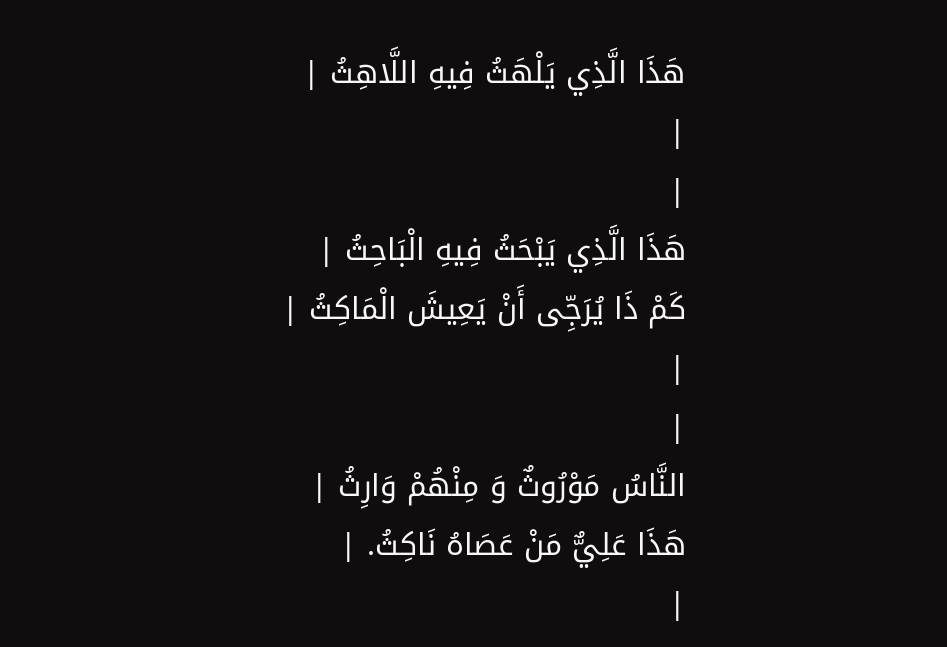هَذَا الَّذِي يَلْهَثُ فِيهِ اللَّاهِثُ |
|
|
هَذَا الَّذِي يَبْحَثُ فِيهِ الْبَاحِثُ |
كَمْ ذَا يُرَجِّى أَنْ يَعِيشَ الْمَاكِثُ |
|
|
النَّاسُ مَوْرُوثٌ وَ مِنْهُمْ وَارِثُ |
هَذَا عَلِيٌّ مَنْ عَصَاهُ نَاكِثُ. |
|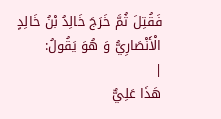فَقُتِلَ ثُمَّ خَرَجَ خَالِدُ بْنُ خَالِدٍ الْأَنْصَارِيُّ وَ هُوَ يَقُولُ:
|
هَذَا عَلِيٌّ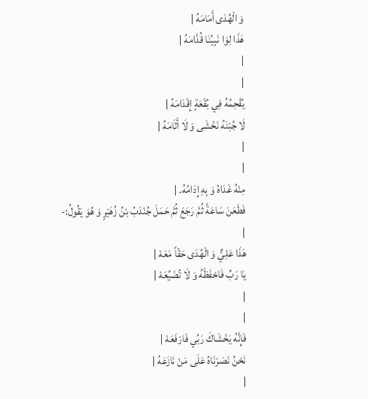وَ الْهُدَى أَمَامَهُ |
هَذَا لِوَا نَبِيِّنَا قُدَّامَهُ |
|
|
يُقْحِمُهُ فِي بُقْعَةٍ إِقْدَامَهُ |
لَا جُبْنَهُ نَخْشَى وَ لَا أَثَامَهُ |
|
|
مِنْهُ غَدَاهُ وَ بِهِ إِدَامُهُ. |
فَطَعَنَ سَاعَةً ثُمَّ رَجَعَ ثُمَّ حَمَلَ جُنْدَبُ بْنُ زُهَيْرٍ وَ هُوَ يَقُولُ:-
|
هَذَا عَلِيٌّ وَ الْهُدَى حَقّاً مَعَهْ |
يَا رَبِّ فَاحْفَظْهُ وَ لَا تُضَيِّعَهْ |
|
|
فَإِنَّهُ يَخْشَاكَ رَبِّي فَارْفَعَهْ |
نَحْنُ نَصَرْنَاهُ عَلَى مَنْ نَازَعَهُ |
|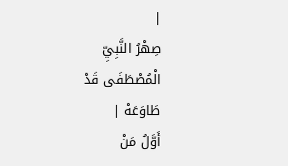|
صِهْرُ النَّبِيِّ الْمُصْطَفَى قَدْ طَاوَعَهْ |
أَوَّلُ مَنْ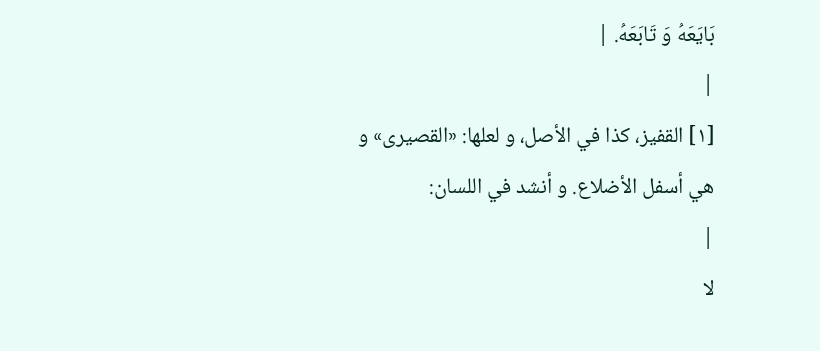بَايَعَهُ وَ تَابَعَهُ. |
|
[١] القفيز، كذا في الأصل، و لعلها: «القصيرى» و هي أسفل الأضلاع. و أنشد في اللسان:
|
لا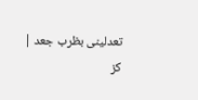تعدلينى بظرب جعد |
كز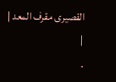القصيرى مقرف المعد |
|
.